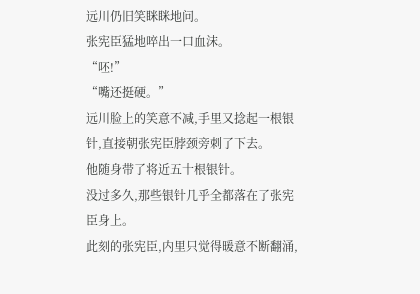远川仍旧笑眯眯地问。
张宪臣猛地啐出一口血沫。
“呸!”
“嘴还挺硬。”
远川脸上的笑意不减,手里又捻起一根银针,直接朝张宪臣脖颈旁刺了下去。
他随身带了将近五十根银针。
没过多久,那些银针几乎全都落在了张宪臣身上。
此刻的张宪臣,内里只觉得暖意不断翻涌,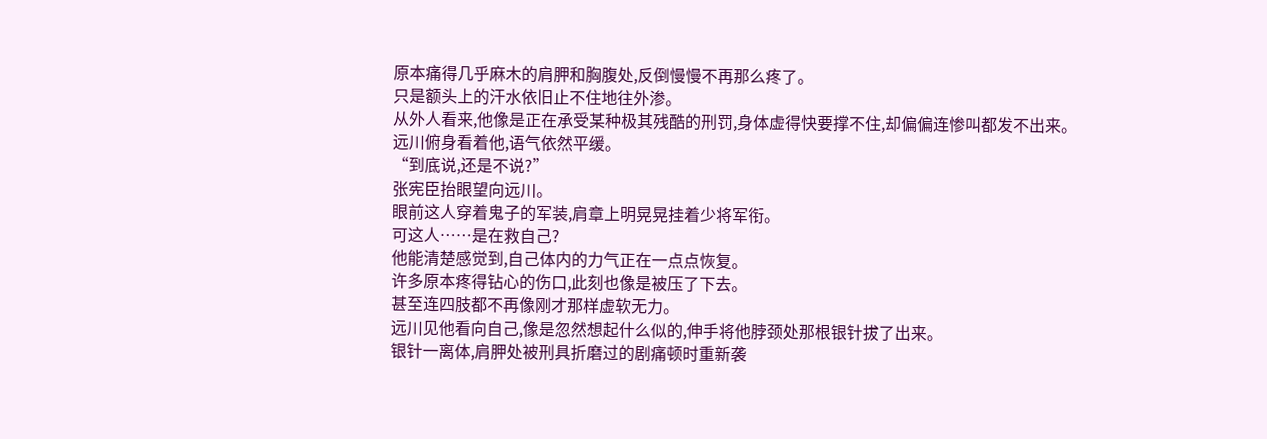原本痛得几乎麻木的肩胛和胸腹处,反倒慢慢不再那么疼了。
只是额头上的汗水依旧止不住地往外渗。
从外人看来,他像是正在承受某种极其残酷的刑罚,身体虚得快要撑不住,却偏偏连惨叫都发不出来。
远川俯身看着他,语气依然平缓。
“到底说,还是不说?”
张宪臣抬眼望向远川。
眼前这人穿着鬼子的军装,肩章上明晃晃挂着少将军衔。
可这人……是在救自己?
他能清楚感觉到,自己体内的力气正在一点点恢复。
许多原本疼得钻心的伤口,此刻也像是被压了下去。
甚至连四肢都不再像刚才那样虚软无力。
远川见他看向自己,像是忽然想起什么似的,伸手将他脖颈处那根银针拔了出来。
银针一离体,肩胛处被刑具折磨过的剧痛顿时重新袭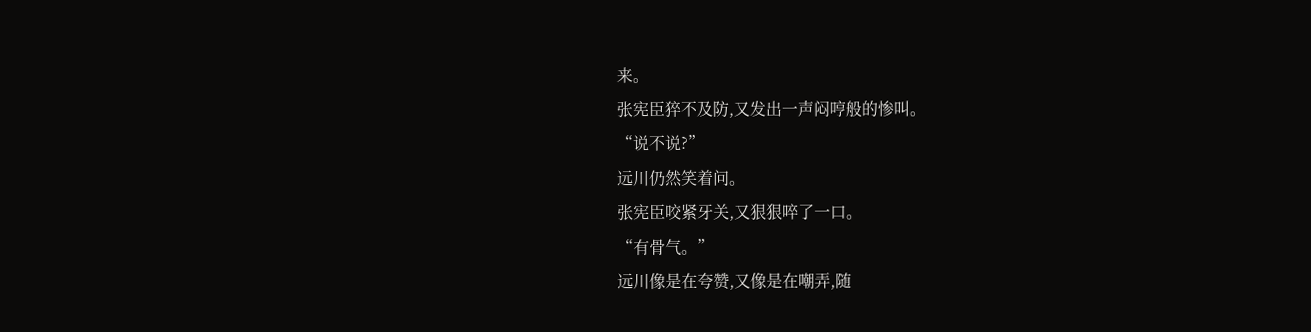来。
张宪臣猝不及防,又发出一声闷哼般的惨叫。
“说不说?”
远川仍然笑着问。
张宪臣咬紧牙关,又狠狠啐了一口。
“有骨气。”
远川像是在夸赞,又像是在嘲弄,随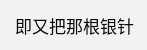即又把那根银针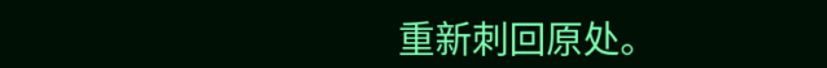重新刺回原处。